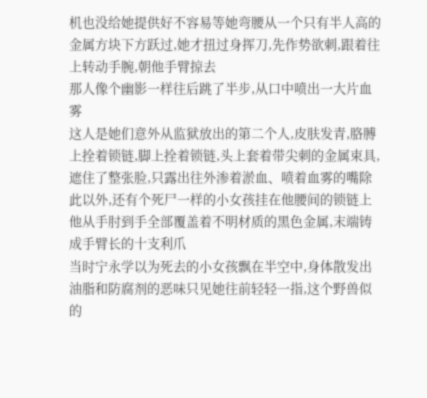机也没给她提供好不容易等她弯腰从一个只有半人高的金属方块下方跃过,她才扭过身挥刀,先作势欲刺,跟着往上转动手腕,朝他手臂掠去
那人像个幽影一样往后跳了半步,从口中喷出一大片血雾
这人是她们意外从监狱放出的第二个人,皮肤发青,胳膊上拴着锁链,脚上拴着锁链,头上套着带尖刺的金属束具,遮住了整张脸,只露出往外渗着淤血、喷着血雾的嘴除此以外,还有个死尸一样的小女孩挂在他腰间的锁链上
他从手肘到手全部覆盖着不明材质的黑色金属,末端铸成手臂长的十支利爪
当时宁永学以为死去的小女孩飘在半空中,身体散发出油脂和防腐剂的恶味只见她往前轻轻一指,这个野兽似的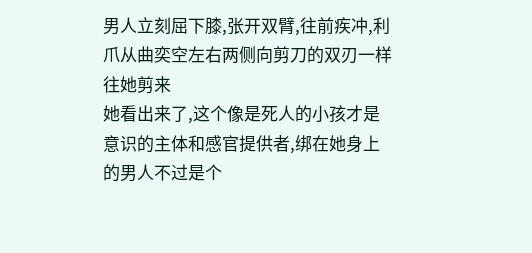男人立刻屈下膝,张开双臂,往前疾冲,利爪从曲奕空左右两侧向剪刀的双刃一样往她剪来
她看出来了,这个像是死人的小孩才是意识的主体和感官提供者,绑在她身上的男人不过是个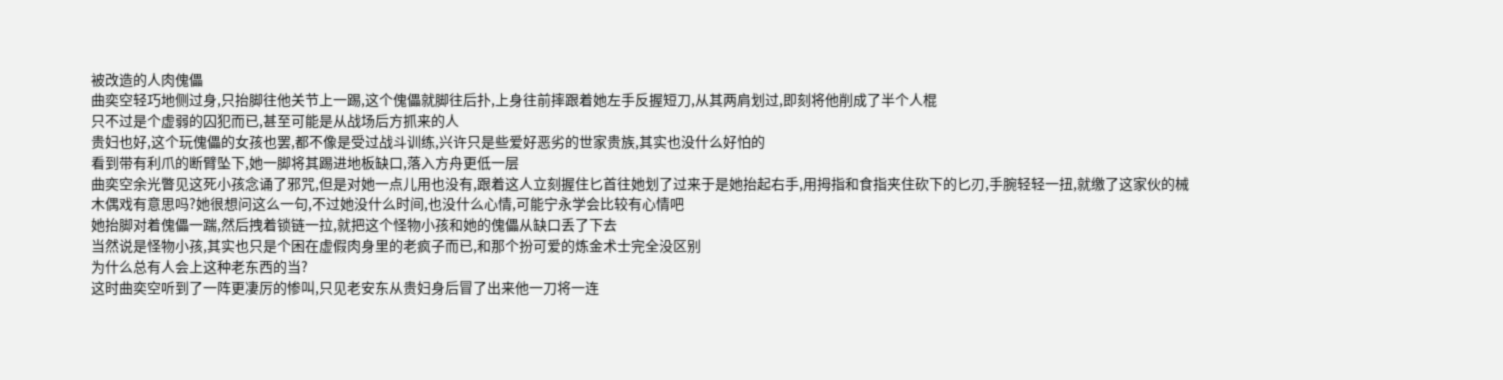被改造的人肉傀儡
曲奕空轻巧地侧过身,只抬脚往他关节上一踢,这个傀儡就脚往后扑,上身往前摔跟着她左手反握短刀,从其两肩划过,即刻将他削成了半个人棍
只不过是个虚弱的囚犯而已,甚至可能是从战场后方抓来的人
贵妇也好,这个玩傀儡的女孩也罢,都不像是受过战斗训练,兴许只是些爱好恶劣的世家贵族,其实也没什么好怕的
看到带有利爪的断臂坠下,她一脚将其踢进地板缺口,落入方舟更低一层
曲奕空余光瞥见这死小孩念诵了邪咒,但是对她一点儿用也没有,跟着这人立刻握住匕首往她划了过来于是她抬起右手,用拇指和食指夹住砍下的匕刃,手腕轻轻一扭,就缴了这家伙的械
木偶戏有意思吗?她很想问这么一句,不过她没什么时间,也没什么心情,可能宁永学会比较有心情吧
她抬脚对着傀儡一踹,然后拽着锁链一拉,就把这个怪物小孩和她的傀儡从缺口丢了下去
当然说是怪物小孩,其实也只是个困在虚假肉身里的老疯子而已,和那个扮可爱的炼金术士完全没区别
为什么总有人会上这种老东西的当?
这时曲奕空听到了一阵更凄厉的惨叫,只见老安东从贵妇身后冒了出来他一刀将一连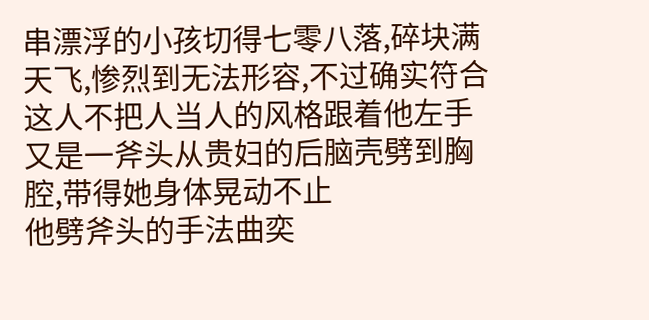串漂浮的小孩切得七零八落,碎块满天飞,惨烈到无法形容,不过确实符合这人不把人当人的风格跟着他左手又是一斧头从贵妇的后脑壳劈到胸腔,带得她身体晃动不止
他劈斧头的手法曲奕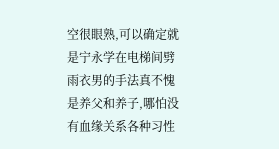空很眼熟,可以确定就是宁永学在电梯间劈雨衣男的手法真不愧是养父和养子,哪怕没有血缘关系各种习性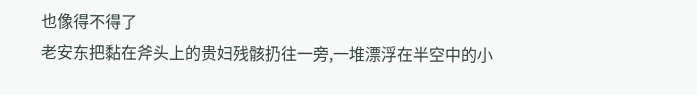也像得不得了
老安东把黏在斧头上的贵妇残骸扔往一旁,一堆漂浮在半空中的小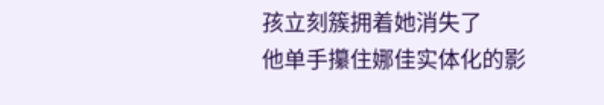孩立刻簇拥着她消失了
他单手攥住娜佳实体化的影